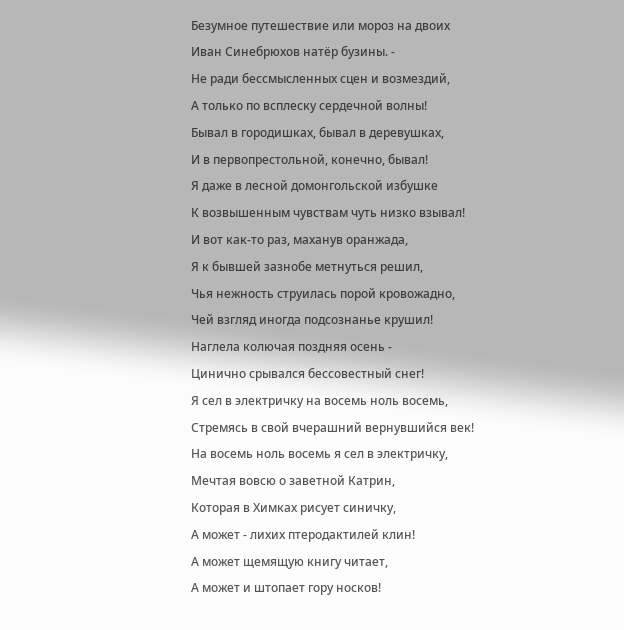Безумное путешествие или мороз на двоих
Иван Синебрюхов натёр бузины. -
Не ради бессмысленных сцен и возмездий,
А только по всплеску сердечной волны!
Бывал в городишках, бывал в деревушках,
И в первопрестольной, конечно, бывал!
Я даже в лесной домонгольской избушке
К возвышенным чувствам чуть низко взывал!
И вот как-то раз, маханув оранжада,
Я к бывшей зазнобе метнуться решил,
Чья нежность струилась порой кровожадно,
Чей взгляд иногда подсознанье крушил!
Наглела колючая поздняя осень -
Цинично срывался бессовестный снег!
Я сел в электричку на восемь ноль восемь,
Стремясь в свой вчерашний вернувшийся век!
На восемь ноль восемь я сел в электричку,
Мечтая вовсю о заветной Катрин,
Которая в Химках рисует синичку,
А может - лихих птеродактилей клин!
А может щемящую книгу читает,
А может и штопает гору носков!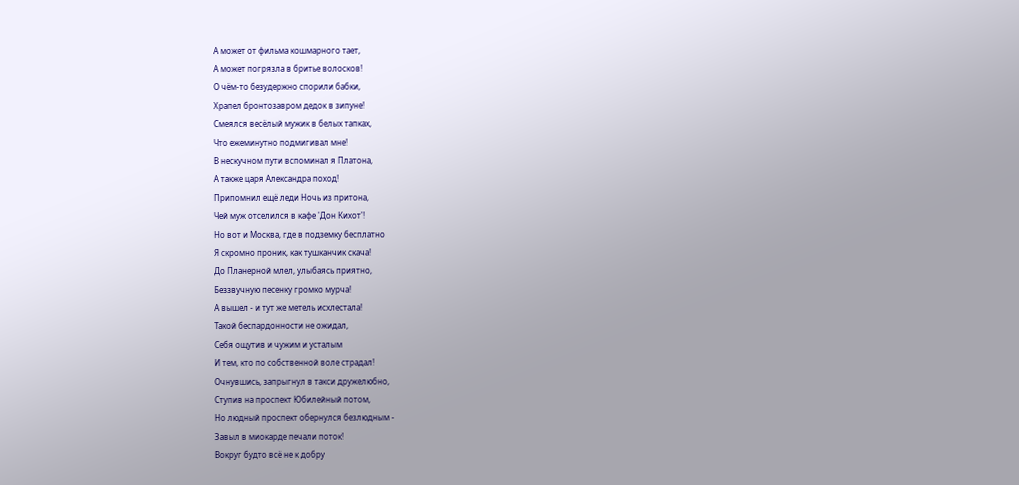А может от фильма кошмарного тает,
А может погрязла в бритье волосков!
О чём-то безудержно спорили бабки,
Храпел бронтозавром дедок в зипуне!
Смеялся весёлый мужик в белых тапках,
Что ежеминутно подмигивал мне!
В нескучном пути вспоминал я Платона,
А также царя Александра поход!
Припомнил ещё леди Ночь из притона,
Чей муж отселился в кафе 'Дон Кихот'!
Но вот и Москва, где в подземку бесплатно
Я скромно проник, как тушканчик скача!
До Планерной млел, улыбаясь приятно,
Беззвучную песенку громко мурча!
А вышел - и тут же метель исхлестала!
Такой беспардонности не ожидал,
Себя ощутив и чужим и усталым
И тем, кто по собственной воле страдал!
Очнувшись, запрыгнул в такси дружелюбно,
Ступив на проспект Юбилейный потом,
Но людный проспект обернулся безлюдным -
Завыл в миокарде печали поток!
Вокруг будто всё не к добру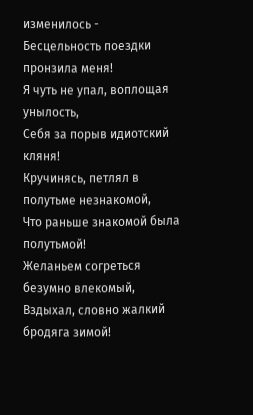изменилось -
Бесцельность поездки пронзила меня!
Я чуть не упал, воплощая унылость,
Себя за порыв идиотский кляня!
Кручинясь, петлял в полутьме незнакомой,
Что раньше знакомой была полутьмой!
Желаньем согреться безумно влекомый,
Вздыхал, словно жалкий бродяга зимой!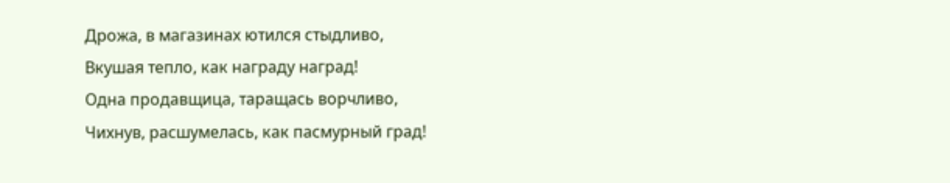Дрожа, в магазинах ютился стыдливо,
Вкушая тепло, как награду наград!
Одна продавщица, таращась ворчливо,
Чихнув, расшумелась, как пасмурный град!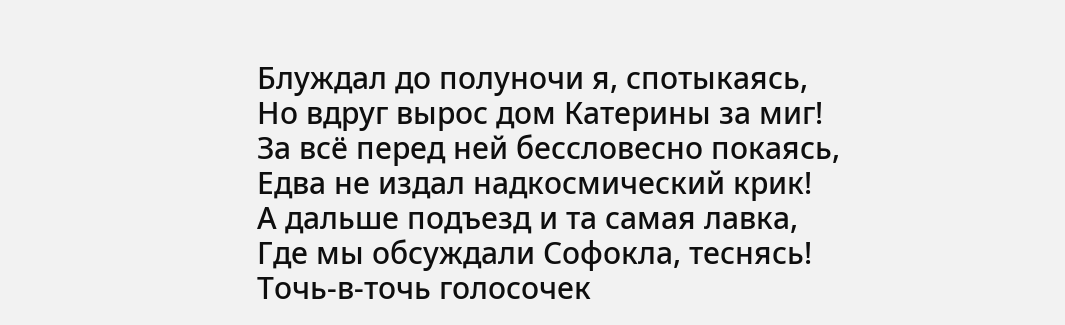Блуждал до полуночи я, спотыкаясь,
Но вдруг вырос дом Катерины за миг!
За всё перед ней бессловесно покаясь,
Едва не издал надкосмический крик!
А дальше подъезд и та самая лавка,
Где мы обсуждали Софокла, теснясь!
Точь-в-точь голосочек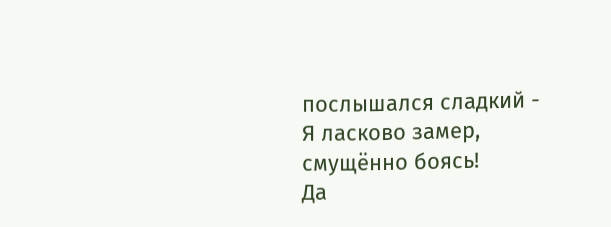послышался сладкий -
Я ласково замер, смущённо боясь!
Да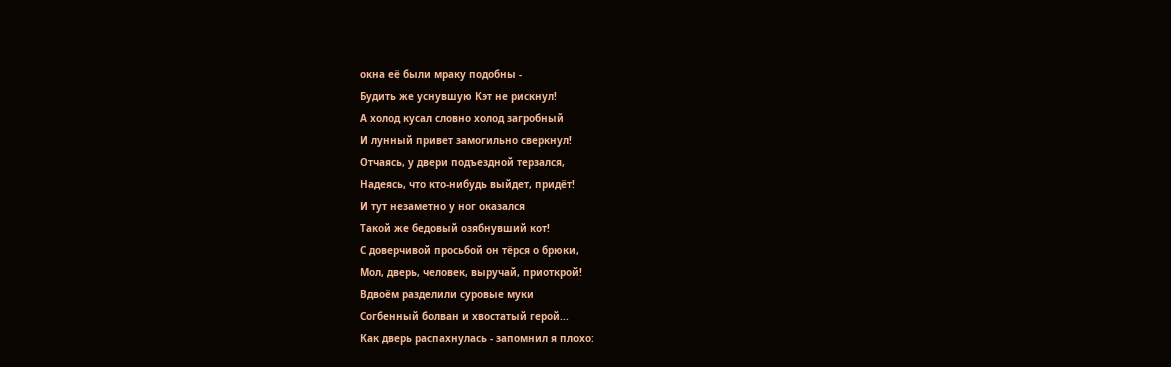окна её были мраку подобны -
Будить же уснувшую Кэт не рискнул!
А холод кусал словно холод загробный
И лунный привет замогильно сверкнул!
Отчаясь, у двери подъездной терзался,
Надеясь, что кто-нибудь выйдет, придёт!
И тут незаметно у ног оказался
Такой же бедовый озябнувший кот!
С доверчивой просьбой он тёрся о брюки,
Мол, дверь, человек, выручай, приоткрой!
Вдвоём разделили суровые муки
Согбенный болван и хвостатый герой...
Как дверь распахнулась - запомнил я плохо: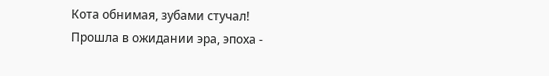Кота обнимая, зубами стучал!
Прошла в ожидании эра, эпоха -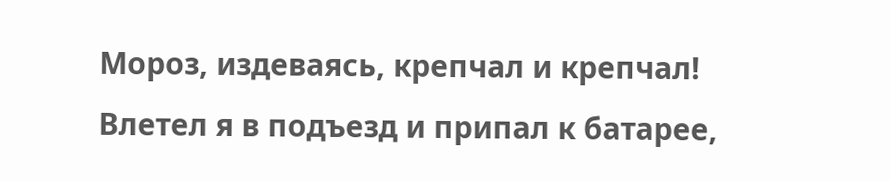Мороз, издеваясь, крепчал и крепчал!
Влетел я в подъезд и припал к батарее,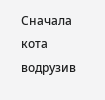Сначала кота водрузив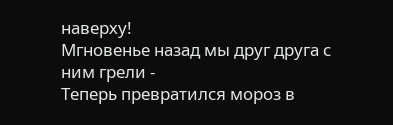наверху!
Мгновенье назад мы друг друга с ним грели -
Теперь превратился мороз в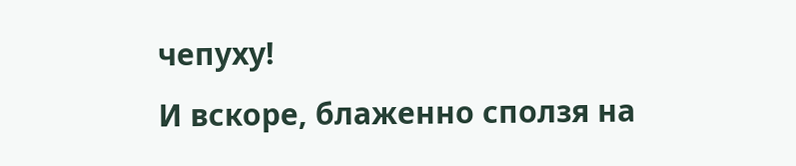чепуху!
И вскоре, блаженно сползя на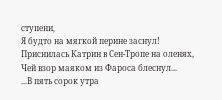ступени,
Я будто на мягкой перине заснул!
Приснилась Катрин в Сен-Тропе на оленях,
Чей взор маяком из Фароса блеснул...
...В пять сорок утра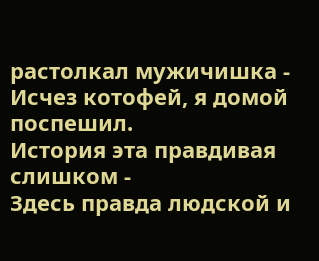растолкал мужичишка -
Исчез котофей, я домой поспешил.
История эта правдивая слишком -
Здесь правда людской и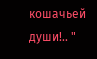кошачьей души!.. "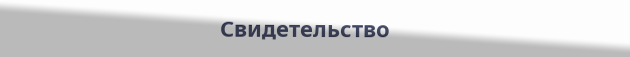Свидетельство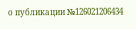о публикации №126021206434